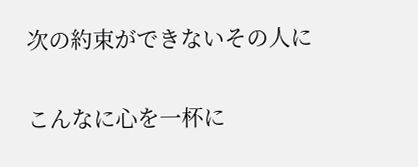次の約束ができないその人に

こんなに心を一杯に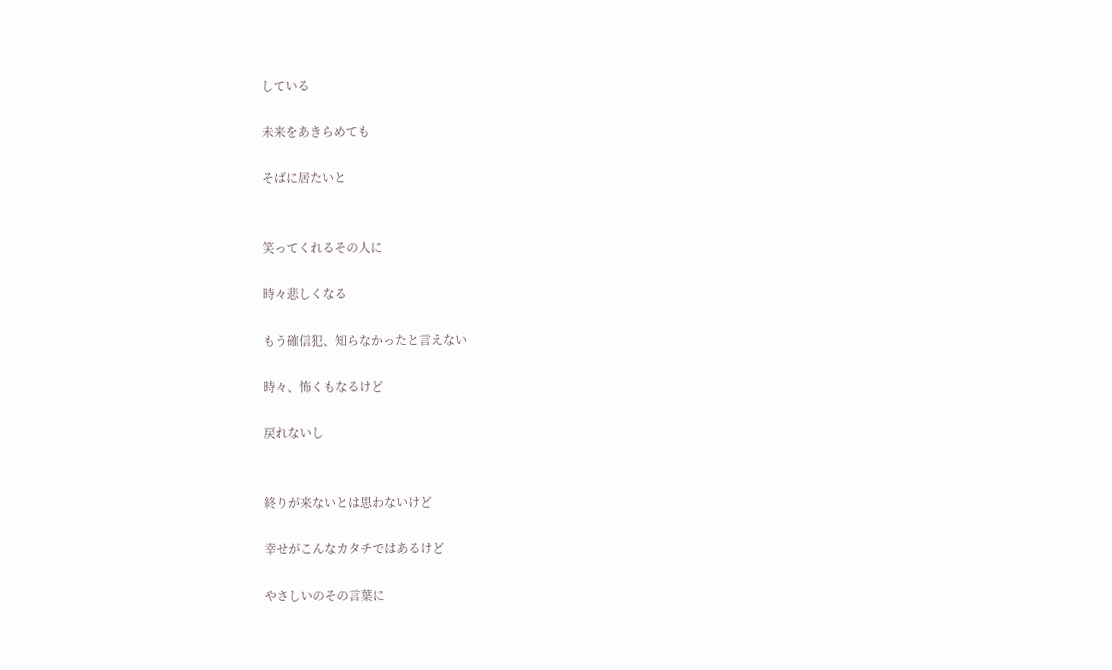している

未来をあきらめても

そばに居たいと


笑ってくれるその人に

時々悲しくなる

もう確信犯、知らなかったと言えない

時々、怖くもなるけど

戻れないし


終りが来ないとは思わないけど

幸せがこんなカタチではあるけど

やさしいのその言葉に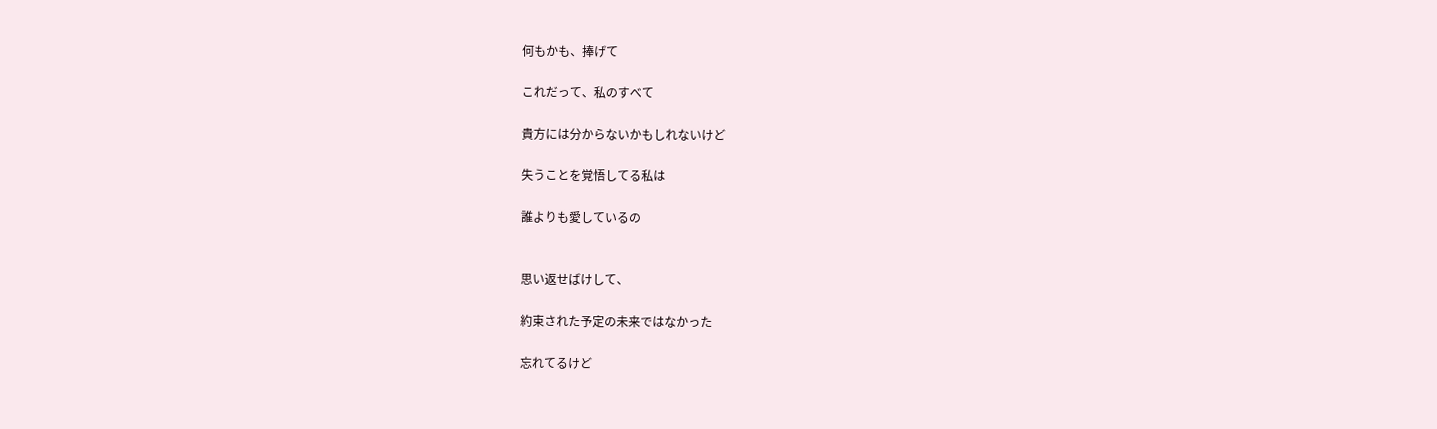何もかも、捧げて

これだって、私のすべて

貴方には分からないかもしれないけど

失うことを覚悟してる私は

誰よりも愛しているの


思い返せばけして、

約束された予定の未来ではなかった

忘れてるけど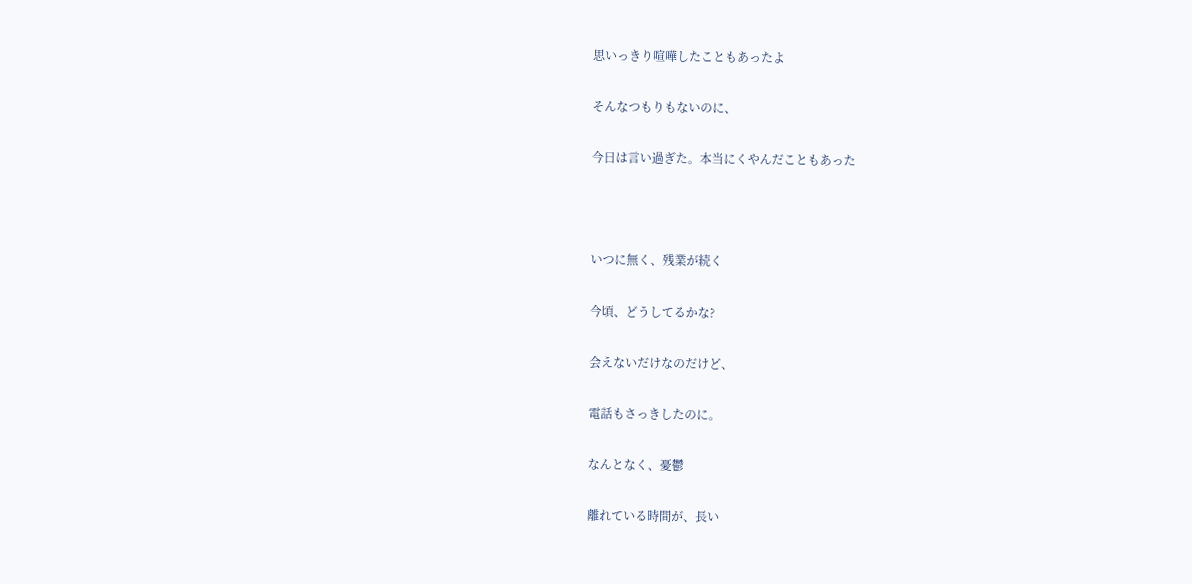思いっきり喧嘩したこともあったよ

そんなつもりもないのに、

今日は言い過ぎた。本当にくやんだこともあった



いつに無く、残業が続く

今頃、どうしてるかな?

会えないだけなのだけど、

電話もさっきしたのに。

なんとなく、憂鬱

離れている時間が、長い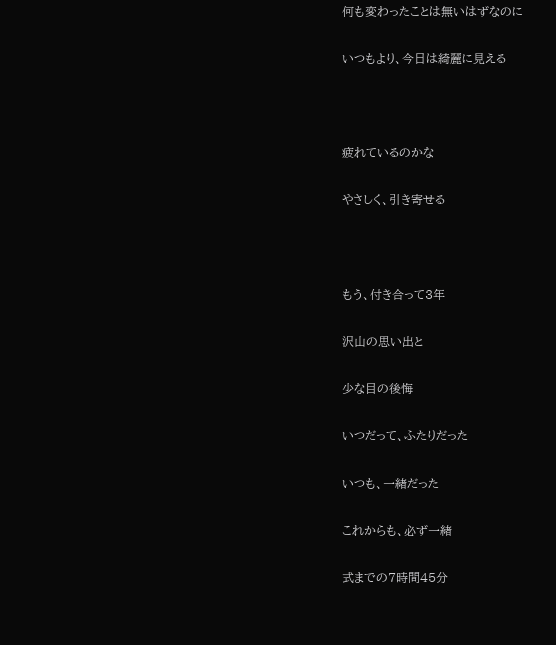何も変わったことは無いはずなのに

いつもより、今日は綺麗に見える



疲れているのかな

やさしく、引き寄せる



もう、付き合って3年

沢山の思い出と

少な目の後悔

いつだって、ふたりだった

いつも、一緒だった

これからも、必ず一緒

式までの7時間45分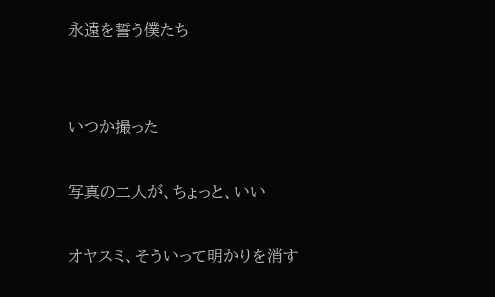永遠を誓う僕たち


いつか撮った

写真の二人が、ちょっと、いい

オヤスミ、そういって明かりを消す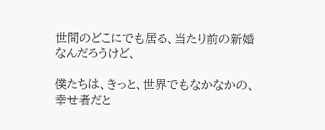世間のどこにでも居る、当たり前の新婚なんだろうけど、

僕たちは、きっと、世界でもなかなかの、幸せ者だと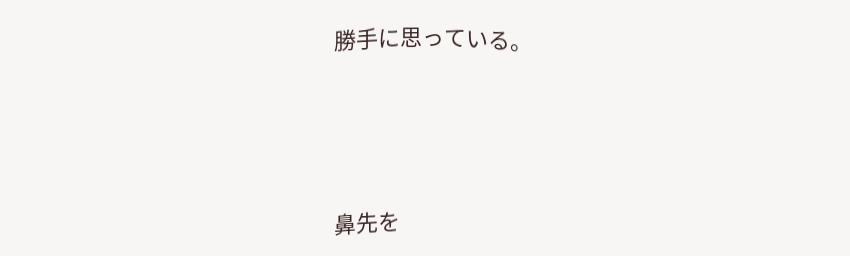勝手に思っている。





鼻先を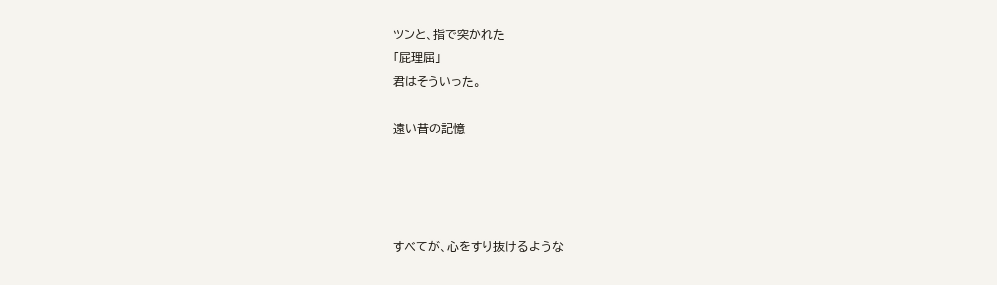ツンと、指で突かれた
「屁理屈」
君はそういった。

遠い昔の記憶




すべてが、心をすり抜けるような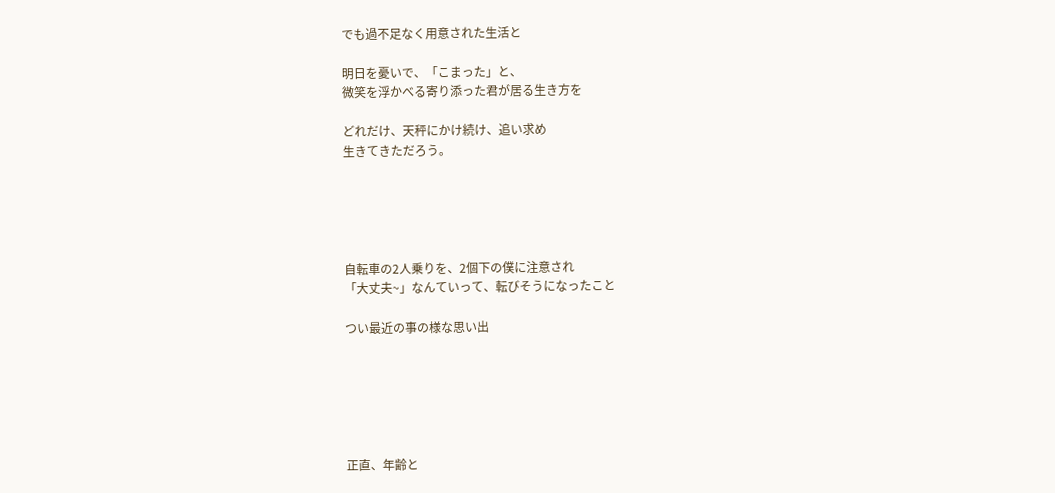でも過不足なく用意された生活と

明日を憂いで、「こまった」と、
微笑を浮かべる寄り添った君が居る生き方を

どれだけ、天秤にかけ続け、追い求め
生きてきただろう。





自転車の2人乗りを、2個下の僕に注意され
「大丈夫~」なんていって、転びそうになったこと

つい最近の事の様な思い出






正直、年齢と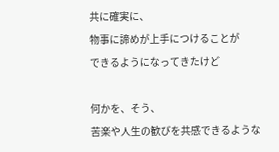共に確実に、
物事に諦めが上手につけることが
できるようになってきたけど

何かを、そう、
苦楽や人生の歓びを共感できるような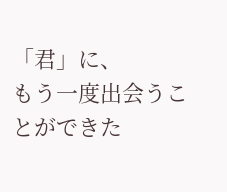「君」に、
もう一度出会うことができた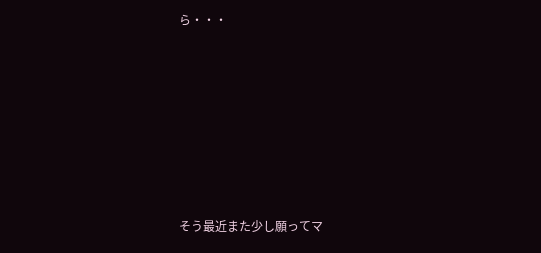ら・・・







そう最近また少し願ってマ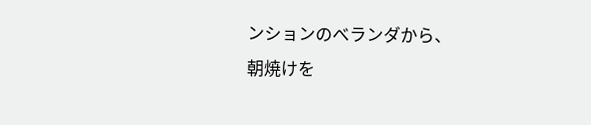ンションのべランダから、
朝焼けを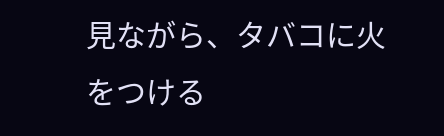見ながら、タバコに火をつける